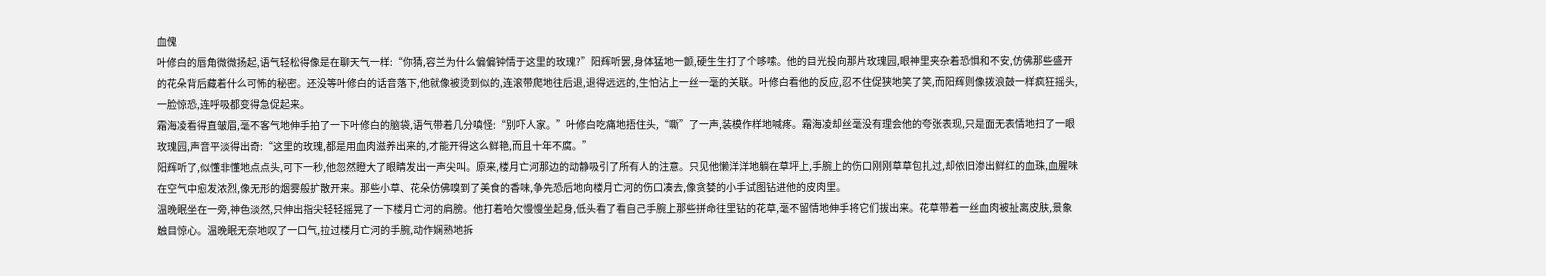血傀
叶修白的唇角微微扬起,语气轻松得像是在聊天气一样:“你猜,容兰为什么偏偏钟情于这里的玫瑰?”阳辉听罢,身体猛地一颤,硬生生打了个哆嗦。他的目光投向那片玫瑰园,眼神里夹杂着恐惧和不安,仿佛那些盛开的花朵背后藏着什么可怖的秘密。还没等叶修白的话音落下,他就像被烫到似的,连滚带爬地往后退,退得远远的,生怕沾上一丝一毫的关联。叶修白看他的反应,忍不住促狭地笑了笑,而阳辉则像拨浪鼓一样疯狂摇头,一脸惊恐,连呼吸都变得急促起来。
霜海凌看得直皱眉,毫不客气地伸手拍了一下叶修白的脑袋,语气带着几分嗔怪:“别吓人家。”叶修白吃痛地捂住头,“嘶”了一声,装模作样地喊疼。霜海凌却丝毫没有理会他的夸张表现,只是面无表情地扫了一眼玫瑰园,声音平淡得出奇:“这里的玫瑰,都是用血肉滋养出来的,才能开得这么鲜艳,而且十年不腐。”
阳辉听了,似懂非懂地点点头,可下一秒,他忽然瞪大了眼睛发出一声尖叫。原来,楼月亡河那边的动静吸引了所有人的注意。只见他懒洋洋地躺在草坪上,手腕上的伤口刚刚草草包扎过,却依旧渗出鲜红的血珠,血腥味在空气中愈发浓烈,像无形的烟雾般扩散开来。那些小草、花朵仿佛嗅到了美食的香味,争先恐后地向楼月亡河的伤口凑去,像贪婪的小手试图钻进他的皮肉里。
温晚眠坐在一旁,神色淡然,只伸出指尖轻轻摇晃了一下楼月亡河的肩膀。他打着哈欠慢慢坐起身,低头看了看自己手腕上那些拼命往里钻的花草,毫不留情地伸手将它们拔出来。花草带着一丝血肉被扯离皮肤,景象触目惊心。温晚眠无奈地叹了一口气,拉过楼月亡河的手腕,动作娴熟地拆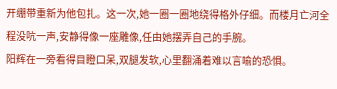开绷带重新为他包扎。这一次,她一圈一圈地绕得格外仔细。而楼月亡河全程没吭一声,安静得像一座雕像,任由她摆弄自己的手腕。
阳辉在一旁看得目瞪口呆,双腿发软,心里翻涌着难以言喻的恐惧。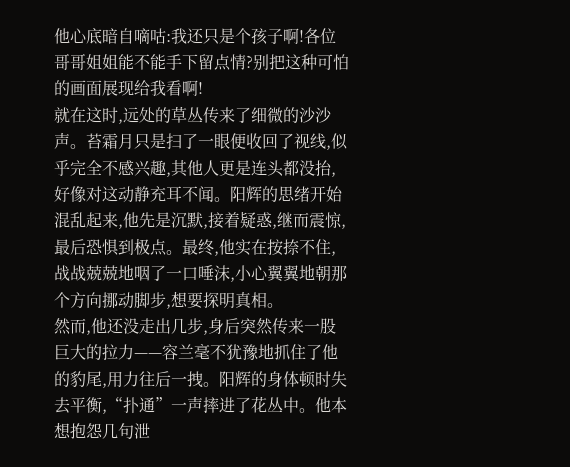他心底暗自嘀咕:我还只是个孩子啊!各位哥哥姐姐能不能手下留点情?别把这种可怕的画面展现给我看啊!
就在这时,远处的草丛传来了细微的沙沙声。苔霜月只是扫了一眼便收回了视线,似乎完全不感兴趣,其他人更是连头都没抬,好像对这动静充耳不闻。阳辉的思绪开始混乱起来,他先是沉默,接着疑惑,继而震惊,最后恐惧到极点。最终,他实在按捺不住,战战兢兢地咽了一口唾沫,小心翼翼地朝那个方向挪动脚步,想要探明真相。
然而,他还没走出几步,身后突然传来一股巨大的拉力——容兰毫不犹豫地抓住了他的豹尾,用力往后一拽。阳辉的身体顿时失去平衡,“扑通”一声摔进了花丛中。他本想抱怨几句泄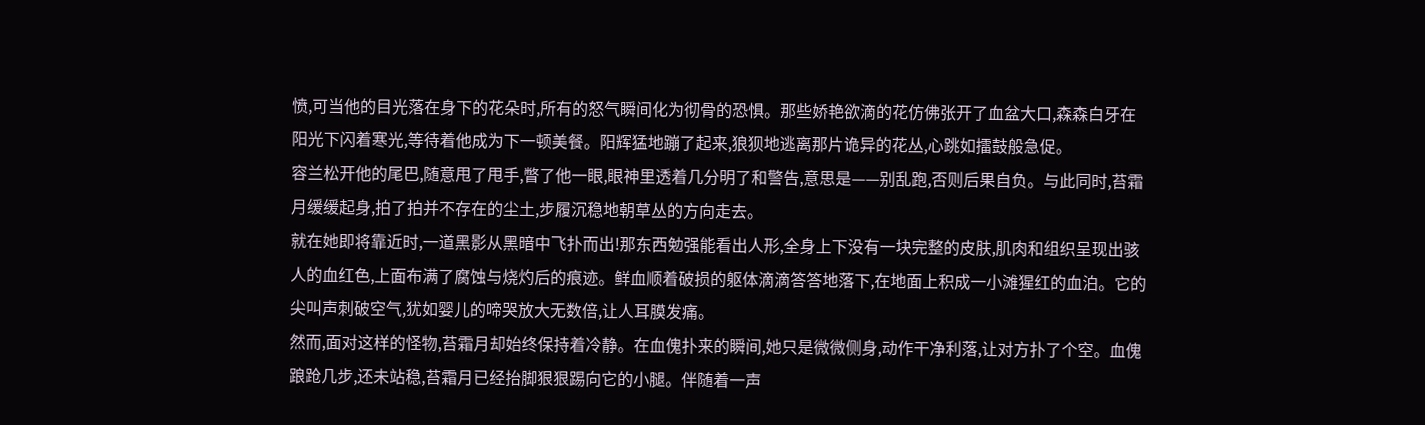愤,可当他的目光落在身下的花朵时,所有的怒气瞬间化为彻骨的恐惧。那些娇艳欲滴的花仿佛张开了血盆大口,森森白牙在阳光下闪着寒光,等待着他成为下一顿美餐。阳辉猛地蹦了起来,狼狈地逃离那片诡异的花丛,心跳如擂鼓般急促。
容兰松开他的尾巴,随意甩了甩手,瞥了他一眼,眼神里透着几分明了和警告,意思是——别乱跑,否则后果自负。与此同时,苔霜月缓缓起身,拍了拍并不存在的尘土,步履沉稳地朝草丛的方向走去。
就在她即将靠近时,一道黑影从黑暗中飞扑而出!那东西勉强能看出人形,全身上下没有一块完整的皮肤,肌肉和组织呈现出骇人的血红色,上面布满了腐蚀与烧灼后的痕迹。鲜血顺着破损的躯体滴滴答答地落下,在地面上积成一小滩猩红的血泊。它的尖叫声刺破空气,犹如婴儿的啼哭放大无数倍,让人耳膜发痛。
然而,面对这样的怪物,苔霜月却始终保持着冷静。在血傀扑来的瞬间,她只是微微侧身,动作干净利落,让对方扑了个空。血傀踉跄几步,还未站稳,苔霜月已经抬脚狠狠踢向它的小腿。伴随着一声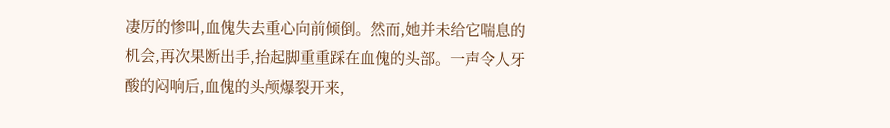凄厉的惨叫,血傀失去重心向前倾倒。然而,她并未给它喘息的机会,再次果断出手,抬起脚重重踩在血傀的头部。一声令人牙酸的闷响后,血傀的头颅爆裂开来,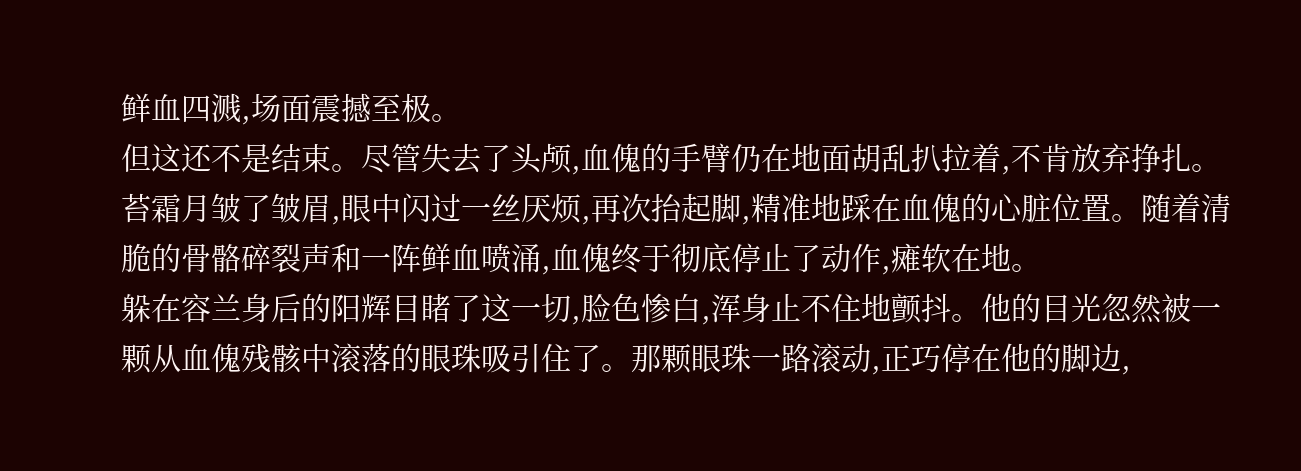鲜血四溅,场面震撼至极。
但这还不是结束。尽管失去了头颅,血傀的手臂仍在地面胡乱扒拉着,不肯放弃挣扎。苔霜月皱了皱眉,眼中闪过一丝厌烦,再次抬起脚,精准地踩在血傀的心脏位置。随着清脆的骨骼碎裂声和一阵鲜血喷涌,血傀终于彻底停止了动作,瘫软在地。
躲在容兰身后的阳辉目睹了这一切,脸色惨白,浑身止不住地颤抖。他的目光忽然被一颗从血傀残骸中滚落的眼珠吸引住了。那颗眼珠一路滚动,正巧停在他的脚边,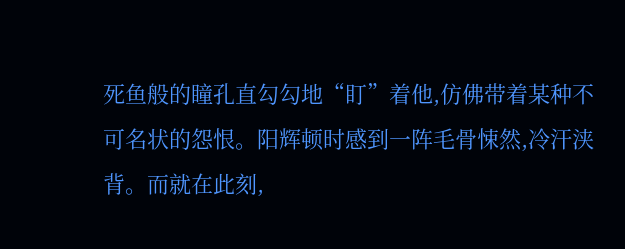死鱼般的瞳孔直勾勾地“盯”着他,仿佛带着某种不可名状的怨恨。阳辉顿时感到一阵毛骨悚然,冷汗浃背。而就在此刻,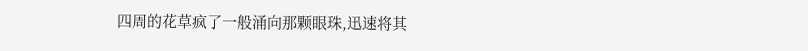四周的花草疯了一般涌向那颗眼珠,迅速将其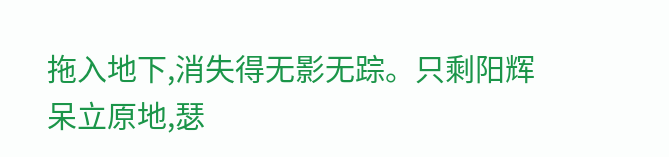拖入地下,消失得无影无踪。只剩阳辉呆立原地,瑟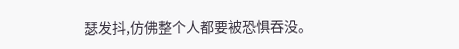瑟发抖,仿佛整个人都要被恐惧吞没。